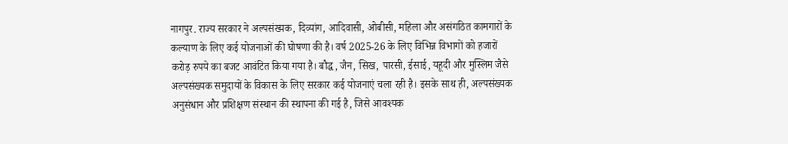नागपुर. राज्य सरकार ने अल्पसंख्यक, दिव्यांग, आदिवासी, ओबीसी, महिला और असंगठित कामगारों के कल्याण के लिए कई योजनाओं की घोषणा की है। वर्ष 2025-26 के लिए विभिन्न विभागों को हजारों करोड़ रुपये का बजट आवंटित किया गया है। बौद्ध, जैन, सिख, पारसी, ईसाई, यहूदी और मुस्लिम जैसे अल्पसंख्यक समुदायों के विकास के लिए सरकार कई योजनाएं चला रही है। इसके साथ ही, अल्पसंख्यक अनुसंधान और प्रशिक्षण संस्थान की स्थापना की गई है, जिसे आवश्यक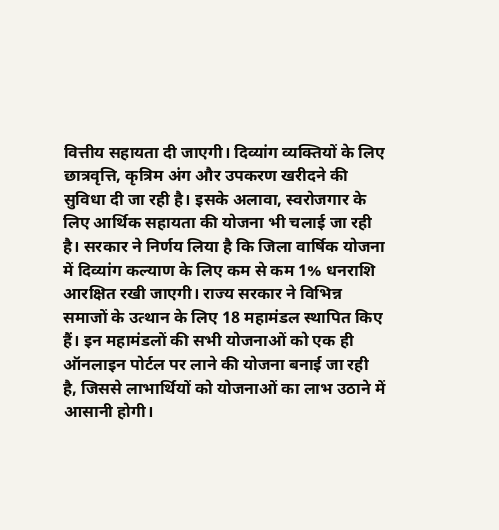वित्तीय सहायता दी जाएगी। दिव्यांग व्यक्तियों के लिए छात्रवृत्ति, कृत्रिम अंग और उपकरण खरीदने की सुविधा दी जा रही है। इसके अलावा, स्वरोजगार के लिए आर्थिक सहायता की योजना भी चलाई जा रही है। सरकार ने निर्णय लिया है कि जिला वार्षिक योजना में दिव्यांग कल्याण के लिए कम से कम 1% धनराशि आरक्षित रखी जाएगी। राज्य सरकार ने विभिन्न समाजों के उत्थान के लिए 18 महामंडल स्थापित किए हैं। इन महामंडलों की सभी योजनाओं को एक ही ऑनलाइन पोर्टल पर लाने की योजना बनाई जा रही है, जिससे लाभार्थियों को योजनाओं का लाभ उठाने में आसानी होगी।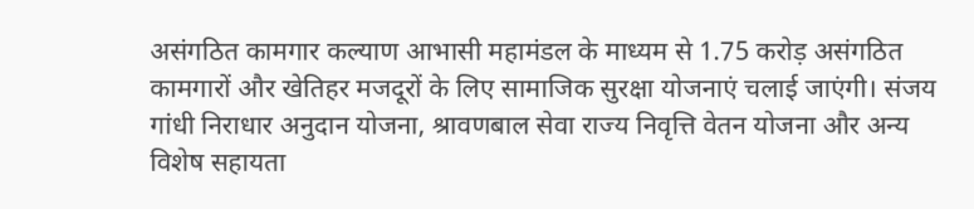असंगठित कामगार कल्याण आभासी महामंडल के माध्यम से 1.75 करोड़ असंगठित कामगारों और खेतिहर मजदूरों के लिए सामाजिक सुरक्षा योजनाएं चलाई जाएंगी। संजय गांधी निराधार अनुदान योजना, श्रावणबाल सेवा राज्य निवृत्ति वेतन योजना और अन्य विशेष सहायता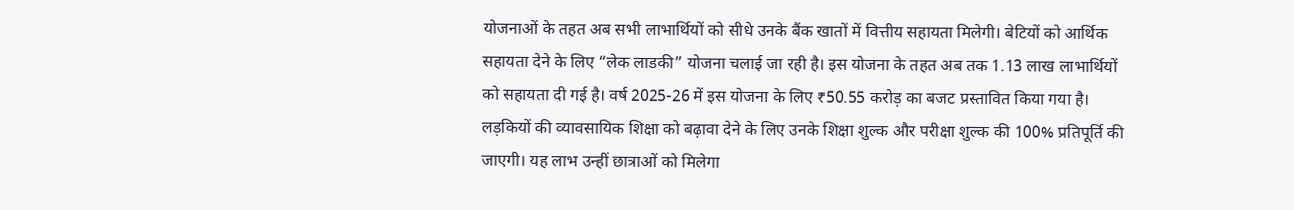योजनाओं के तहत अब सभी लाभार्थियों को सीधे उनके बैंक खातों में वित्तीय सहायता मिलेगी। बेटियों को आर्थिक सहायता देने के लिए “लेक लाडकी” योजना चलाई जा रही है। इस योजना के तहत अब तक 1.13 लाख लाभार्थियों को सहायता दी गई है। वर्ष 2025-26 में इस योजना के लिए ₹50.55 करोड़ का बजट प्रस्तावित किया गया है। लड़कियों की व्यावसायिक शिक्षा को बढ़ावा देने के लिए उनके शिक्षा शुल्क और परीक्षा शुल्क की 100% प्रतिपूर्ति की जाएगी। यह लाभ उन्हीं छात्राओं को मिलेगा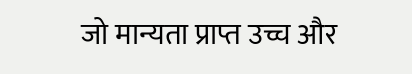जो मान्यता प्राप्त उच्च और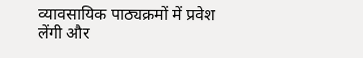व्यावसायिक पाठ्यक्रमों में प्रवेश लेंगी और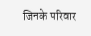जिनके परिवार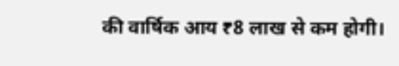की वार्षिक आय ₹8 लाख से कम होगी।